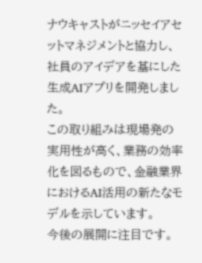ナウキャストがニッセイアセットマネジメントと協力し、社員のアイデアを基にした生成AIアプリを開発しました。
この取り組みは現場発の実用性が高く、業務の効率化を図るもので、金融業界におけるAI活用の新たなモデルを示しています。
今後の展開に注目です。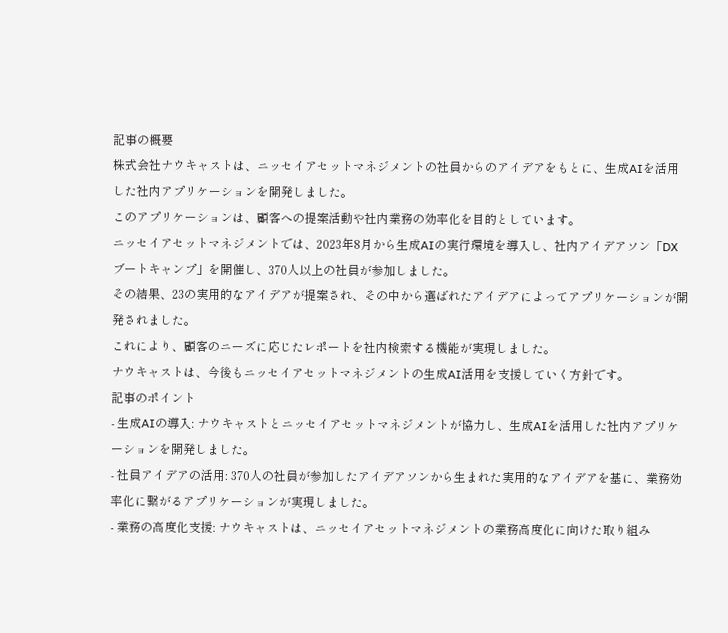記事の概要
株式会社ナウキャストは、ニッセイアセットマネジメントの社員からのアイデアをもとに、生成AIを活用した社内アプリケーションを開発しました。
このアプリケーションは、顧客への提案活動や社内業務の効率化を目的としています。
ニッセイアセットマネジメントでは、2023年8月から生成AIの実行環境を導入し、社内アイデアソン「DXブートキャンプ」を開催し、370人以上の社員が参加しました。
その結果、23の実用的なアイデアが提案され、その中から選ばれたアイデアによってアプリケーションが開発されました。
これにより、顧客のニーズに応じたレポートを社内検索する機能が実現しました。
ナウキャストは、今後もニッセイアセットマネジメントの生成AI活用を支援していく方針です。
記事のポイント
- 生成AIの導入: ナウキャストとニッセイアセットマネジメントが協力し、生成AIを活用した社内アプリケーションを開発しました。
- 社員アイデアの活用: 370人の社員が参加したアイデアソンから生まれた実用的なアイデアを基に、業務効率化に繋がるアプリケーションが実現しました。
- 業務の高度化支援: ナウキャストは、ニッセイアセットマネジメントの業務高度化に向けた取り組み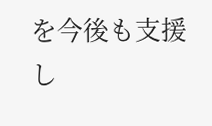を今後も支援し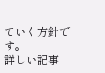ていく方針です。
詳しい記事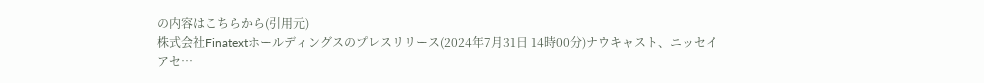の内容はこちらから(引用元)
株式会社Finatextホールディングスのプレスリリース(2024年7月31日 14時00分)ナウキャスト、ニッセイアセ…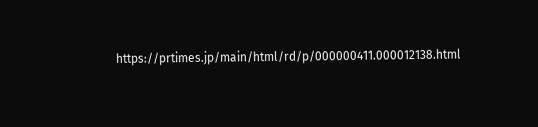https://prtimes.jp/main/html/rd/p/000000411.000012138.html